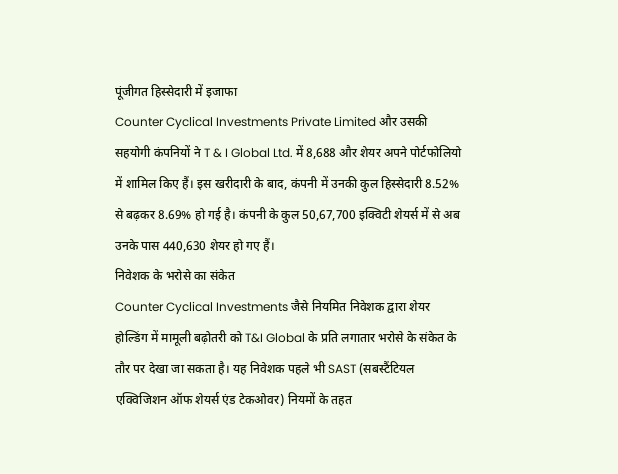पूंजीगत हिस्सेदारी में इजाफा
Counter Cyclical Investments Private Limited और उसकी सहयोगी कंपनियों ने T & I Global Ltd. में 8,688 और शेयर अपने पोर्टफोलियो में शामिल किए हैं। इस खरीदारी के बाद, कंपनी में उनकी कुल हिस्सेदारी 8.52% से बढ़कर 8.69% हो गई है। कंपनी के कुल 50,67,700 इक्विटी शेयर्स में से अब उनके पास 440,630 शेयर हो गए हैं।
निवेशक के भरोसे का संकेत
Counter Cyclical Investments जैसे नियमित निवेशक द्वारा शेयर होल्डिंग में मामूली बढ़ोतरी को T&I Global के प्रति लगातार भरोसे के संकेत के तौर पर देखा जा सकता है। यह निवेशक पहले भी SAST (सबस्टैंटियल एक्विजिशन ऑफ शेयर्स एंड टेकओवर) नियमों के तहत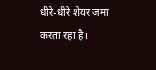धीरे-धीरे शेयर जमा करता रहा है।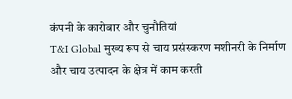कंपनी के कारोबार और चुनौतियां
T&I Global मुख्य रूप से चाय प्रसंस्करण मशीनरी के निर्माण और चाय उत्पादन के क्षेत्र में काम करती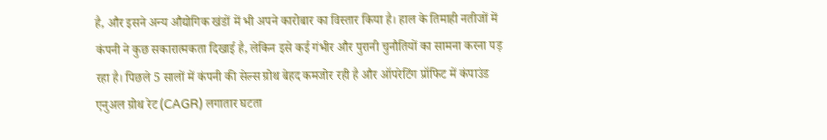है, और इसने अन्य औद्योगिक खंडों में भी अपने कारोबार का विस्तार किया है। हाल के तिमाही नतीजों में कंपनी ने कुछ सकारात्मकता दिखाई है, लेकिन इसे कई गंभीर और पुरानी चुनौतियों का सामना करना पड़ रहा है। पिछले 5 सालों में कंपनी की सेल्स ग्रोथ बेहद कमजोर रही है और ऑपरेटिंग प्रॉफिट में कंपाउंड एनुअल ग्रोथ रेट (CAGR) लगातार घटता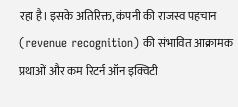रहा है। इसके अतिरिक्त, कंपनी की राजस्व पहचान (revenue recognition) की संभावित आक्रामक प्रथाओं और कम रिटर्न ऑन इक्विटी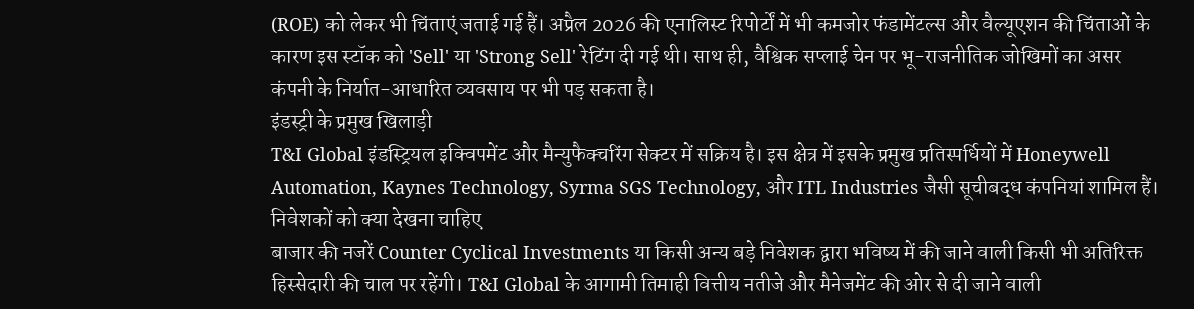(ROE) को लेकर भी चिंताएं जताई गई हैं। अप्रैल 2026 की एनालिस्ट रिपोर्टों में भी कमजोर फंडामेंटल्स और वैल्यूएशन की चिंताओं के कारण इस स्टॉक को 'Sell' या 'Strong Sell' रेटिंग दी गई थी। साथ ही, वैश्विक सप्लाई चेन पर भू-राजनीतिक जोखिमों का असर कंपनी के निर्यात-आधारित व्यवसाय पर भी पड़ सकता है।
इंडस्ट्री के प्रमुख खिलाड़ी
T&I Global इंडस्ट्रियल इक्विपमेंट और मैन्युफैक्चरिंग सेक्टर में सक्रिय है। इस क्षेत्र में इसके प्रमुख प्रतिस्पर्धियों में Honeywell Automation, Kaynes Technology, Syrma SGS Technology, और ITL Industries जैसी सूचीबद्ध कंपनियां शामिल हैं।
निवेशकों को क्या देखना चाहिए
बाजार की नजरें Counter Cyclical Investments या किसी अन्य बड़े निवेशक द्वारा भविष्य में की जाने वाली किसी भी अतिरिक्त हिस्सेदारी की चाल पर रहेंगी। T&I Global के आगामी तिमाही वित्तीय नतीजे और मैनेजमेंट की ओर से दी जाने वाली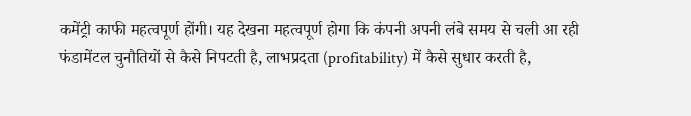कमेंट्री काफी महत्वपूर्ण होंगी। यह देखना महत्वपूर्ण होगा कि कंपनी अपनी लंबे समय से चली आ रही फंडामेंटल चुनौतियों से कैसे निपटती है, लाभप्रदता (profitability) में कैसे सुधार करती है,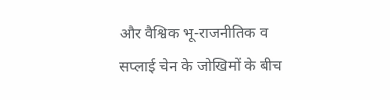और वैश्विक भू-राजनीतिक व सप्लाई चेन के जोखिमों के बीच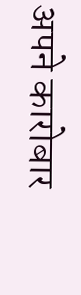अपने कारोबार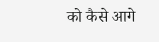को कैसे आगे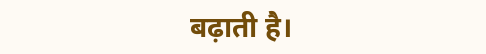बढ़ाती है।